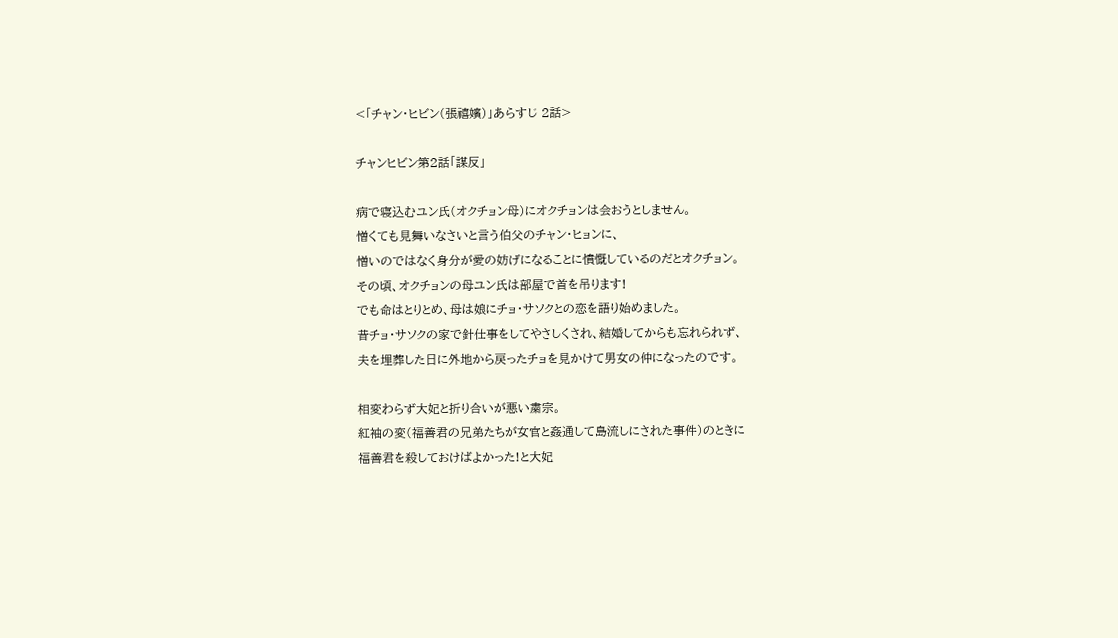<「チャン・ヒビン(張禧嬪)」あらすじ 2話>

チャンヒビン第2話「謀反」

病で寝込むユン氏(オクチョン母)にオクチョンは会おうとしません。
憎くても見舞いなさいと言う伯父のチャン・ヒョンに、
憎いのではなく身分が愛の妨げになることに憤慨しているのだとオクチョン。
その頃、オクチョンの母ユン氏は部屋で首を吊ります!
でも命はとりとめ、母は娘にチョ・サソクとの恋を語り始めました。
昔チョ・サソクの家で針仕事をしてやさしくされ、結婚してからも忘れられず、
夫を埋葬した日に外地から戻ったチョを見かけて男女の仲になったのです。

相変わらず大妃と折り合いが悪い粛宗。
紅袖の変(福善君の兄弟たちが女官と姦通して島流しにされた事件)のときに
福善君を殺しておけばよかった!と大妃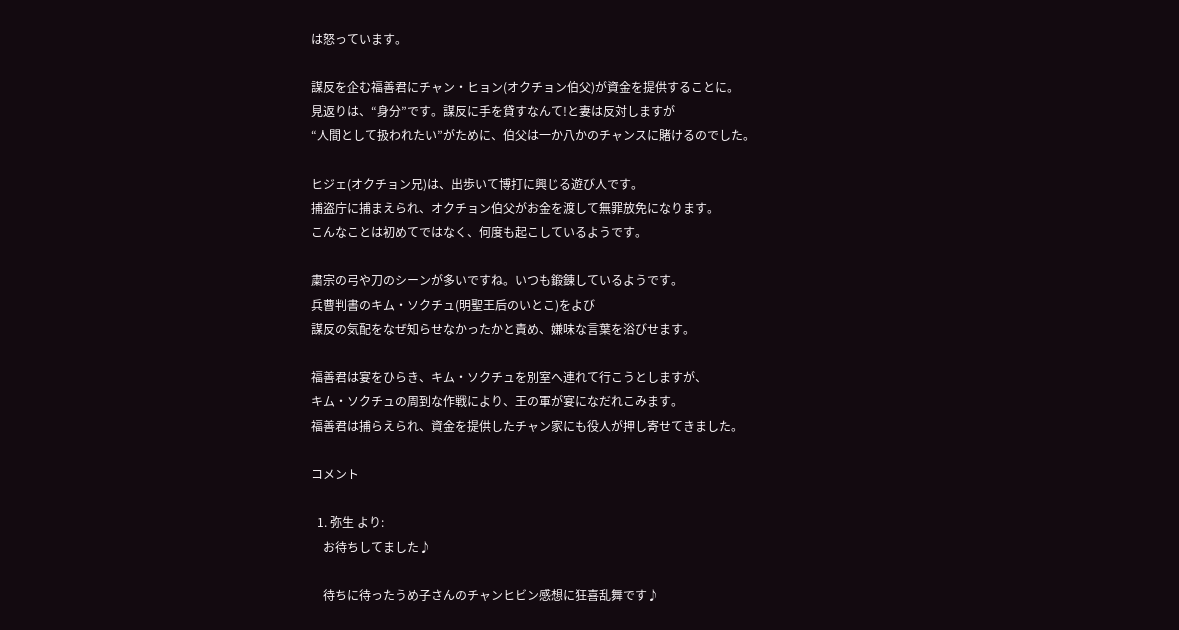は怒っています。

謀反を企む福善君にチャン・ヒョン(オクチョン伯父)が資金を提供することに。
見返りは、“身分”です。謀反に手を貸すなんて!と妻は反対しますが
“人間として扱われたい”がために、伯父は一か八かのチャンスに賭けるのでした。

ヒジェ(オクチョン兄)は、出歩いて博打に興じる遊び人です。
捕盗庁に捕まえられ、オクチョン伯父がお金を渡して無罪放免になります。
こんなことは初めてではなく、何度も起こしているようです。

粛宗の弓や刀のシーンが多いですね。いつも鍛錬しているようです。
兵曹判書のキム・ソクチュ(明聖王后のいとこ)をよび
謀反の気配をなぜ知らせなかったかと責め、嫌味な言葉を浴びせます。

福善君は宴をひらき、キム・ソクチュを別室へ連れて行こうとしますが、
キム・ソクチュの周到な作戦により、王の軍が宴になだれこみます。
福善君は捕らえられ、資金を提供したチャン家にも役人が押し寄せてきました。

コメント

  1. 弥生 より:
    お待ちしてました♪

    待ちに待ったうめ子さんのチャンヒビン感想に狂喜乱舞です♪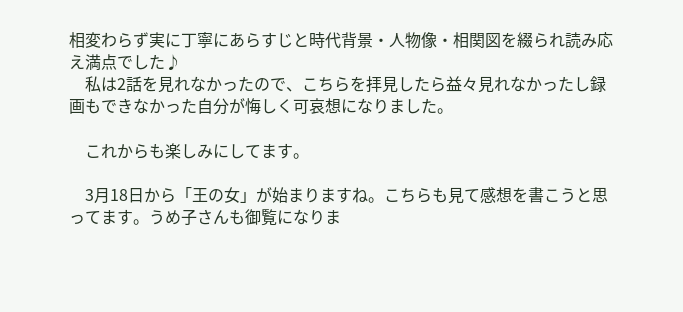相変わらず実に丁寧にあらすじと時代背景・人物像・相関図を綴られ読み応え満点でした♪
    私は2話を見れなかったので、こちらを拝見したら益々見れなかったし録画もできなかった自分が悔しく可哀想になりました。

    これからも楽しみにしてます。

    3月18日から「王の女」が始まりますね。こちらも見て感想を書こうと思ってます。うめ子さんも御覧になりま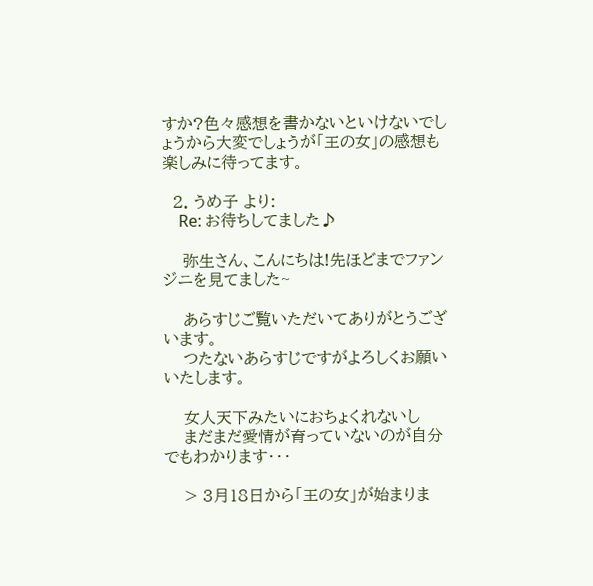すか?色々感想を書かないといけないでしょうから大変でしょうが「王の女」の感想も楽しみに待ってます。

  2. うめ子 より:
    Re: お待ちしてました♪

    弥生さん、こんにちは!先ほどまでファンジニを見てました~

    あらすじご覧いただいてありがとうございます。
    つたないあらすじですがよろしくお願いいたします。

    女人天下みたいにおちょくれないし
    まだまだ愛情が育っていないのが自分でもわかります・・・

    > 3月18日から「王の女」が始まりま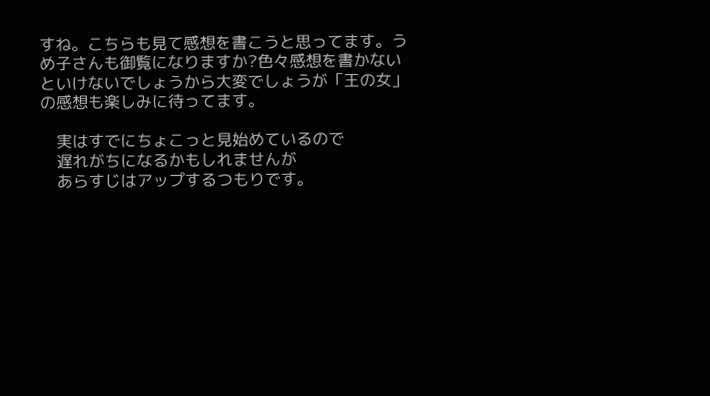すね。こちらも見て感想を書こうと思ってます。うめ子さんも御覧になりますか?色々感想を書かないといけないでしょうから大変でしょうが「王の女」の感想も楽しみに待ってます。

    実はすでにちょこっと見始めているので
    遅れがちになるかもしれませんが
    あらすじはアップするつもりです。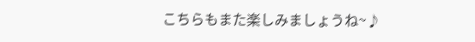こちらもまた楽しみましょうね~♪